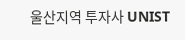울산지역 투자사 UNIST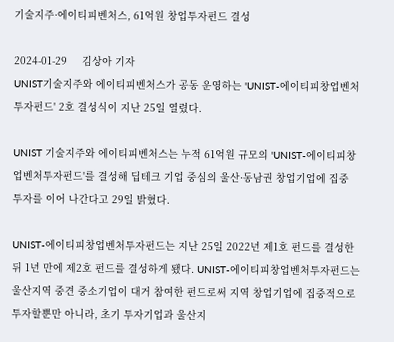기술지주·에이티피벤처스, 61억원 창업투자펀드 결성

2024-01-29     김상아 기자
UNIST기술지주와 에이티피벤처스가 공동 운영하는 'UNIST-에이티피창업벤처투자펀드' 2호 결성식이 지난 25일 열렸다.

UNIST 기술지주와 에이티피벤처스는 누적 61억원 규모의 'UNIST-에이티피창업벤처투자펀드'를 결성해 딥테크 기업 중심의 울산·동남권 창업기업에 집중 투자를 이어 나간다고 29일 밝혔다.

UNIST-에이티피창업벤처투자펀드는 지난 25일 2022년 제1호 펀드를 결성한 뒤 1년 만에 제2호 펀드를 결성하게 됐다. UNIST-에이티피창업벤처투자펀드는 울산지역 중견 중소기업이 대거 참여한 펀드로써 지역 창업기업에 집중적으로 투자할뿐만 아니라, 초기 투자기업과 울산지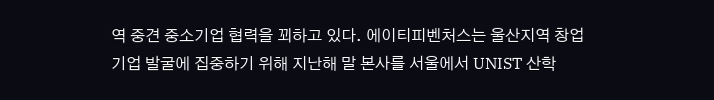역 중견 중소기업 협력을 꾀하고 있다. 에이티피벤처스는 울산지역 창업기업 발굴에 집중하기 위해 지난해 말 본사를 서울에서 UNIST 산학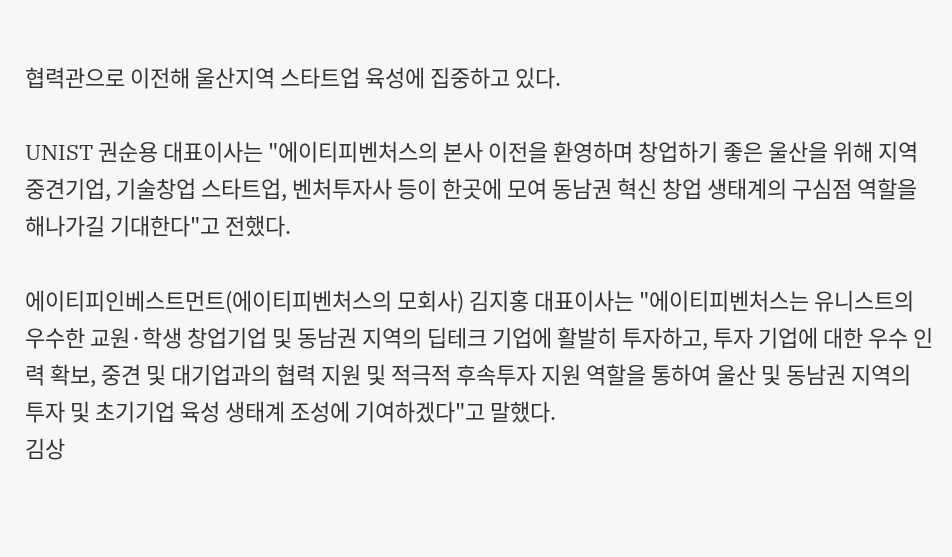협력관으로 이전해 울산지역 스타트업 육성에 집중하고 있다.

UNIST 권순용 대표이사는 "에이티피벤처스의 본사 이전을 환영하며 창업하기 좋은 울산을 위해 지역 중견기업, 기술창업 스타트업, 벤처투자사 등이 한곳에 모여 동남권 혁신 창업 생태계의 구심점 역할을 해나가길 기대한다"고 전했다.

에이티피인베스트먼트(에이티피벤처스의 모회사) 김지홍 대표이사는 "에이티피벤처스는 유니스트의 우수한 교원·학생 창업기업 및 동남권 지역의 딥테크 기업에 활발히 투자하고, 투자 기업에 대한 우수 인력 확보, 중견 및 대기업과의 협력 지원 및 적극적 후속투자 지원 역할을 통하여 울산 및 동남권 지역의 투자 및 초기기업 육성 생태계 조성에 기여하겠다"고 말했다.
김상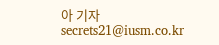아 기자 secrets21@iusm.co.kr